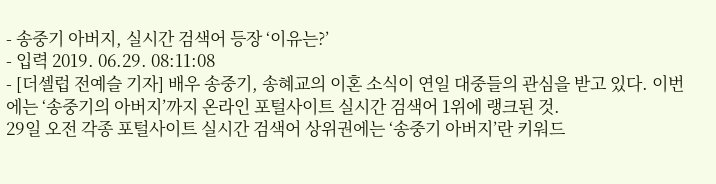- 송중기 아버지, 실시간 검색어 등장 ‘이유는?’
- 입력 2019. 06.29. 08:11:08
- [더셀럽 전예슬 기자] 배우 송중기, 송혜교의 이혼 소식이 연일 대중들의 관심을 받고 있다. 이번에는 ‘송중기의 아버지’까지 온라인 포털사이트 실시간 검색어 1위에 랭크된 것.
29일 오전 각종 포털사이트 실시간 검색어 상위권에는 ‘송중기 아버지’란 키워드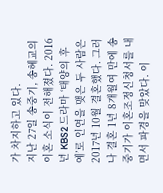가 차지하고 있다.
지난 27일 송중기, 송혜교의 이혼 소식이 전해졌다. 2016년 KBS2 드라마 ‘태양의 후예’로 인연을 맺은 두 사람은 2017년 10월 결혼했다. 그러나 결혼 1년 8개월여 만에 송중기가 이혼조정신청서를 내면서 파경을 맞았다. 이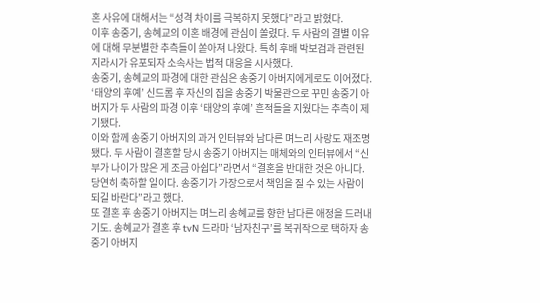혼 사유에 대해서는 “성격 차이를 극복하지 못했다”라고 밝혔다.
이후 송중기, 송혜교의 이혼 배경에 관심이 쏠렸다. 두 사람의 결별 이유에 대해 무분별한 추측들이 쏟아져 나왔다. 특히 후배 박보검과 관련된 지라시가 유포되자 소속사는 법적 대응을 시사했다.
송중기, 송혜교의 파경에 대한 관심은 송중기 아버지에게로도 이어졌다. ‘태양의 후예’ 신드롬 후 자신의 집을 송중기 박물관으로 꾸민 송중기 아버지가 두 사람의 파경 이후 ‘태양의 후예’ 흔적들을 지웠다는 추측이 제기됐다.
이와 함께 송중기 아버지의 과거 인터뷰와 남다른 며느리 사랑도 재조명됐다. 두 사람이 결혼할 당시 송중기 아버지는 매체와의 인터뷰에서 “신부가 나이가 많은 게 조금 아쉽다”라면서 “결혼을 반대한 것은 아니다. 당연히 축하할 일이다. 송중기가 가장으로서 책임을 질 수 있는 사람이 되길 바란다”라고 했다.
또 결혼 후 송중기 아버지는 며느리 송혜교를 향한 남다른 애정을 드러내기도. 송혜교가 결혼 후 tvN 드라마 ‘남자친구’를 복귀작으로 택하자 송중기 아버지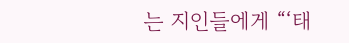는 지인들에게 “‘태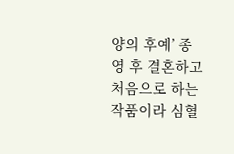양의 후예’ 종영 후 결혼하고 처음으로 하는 작품이라 심혈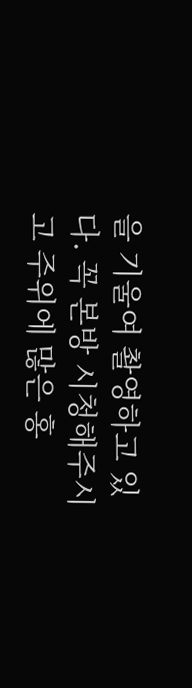을 기울여 촬영하고 있다. 꼭 본방 시청해주시고 주위에 많은 홍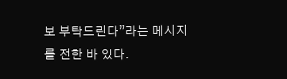보 부탁드린다”라는 메시지를 전한 바 있다.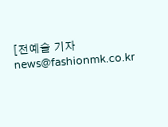[전예슬 기자 news@fashionmk.co.kr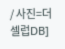/ 사진=더셀럽DB]